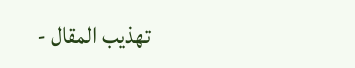تهذيب المقال -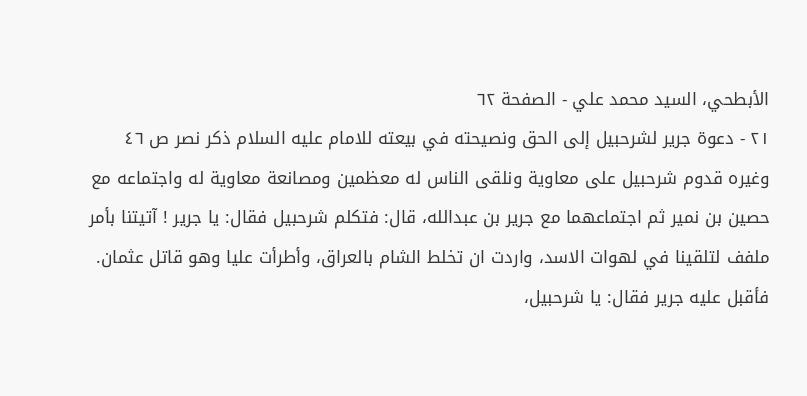الأبطحي، السيد محمد علي - الصفحة ٦٢
٢١ - دعوة جرير لشرحبيل إلى الحق ونصيحته في بيعته للامام عليه السلام ذكر نصر ص ٤٦ وغيره قدوم شرحبيل على معاوية ونلقى الناس له معظمين ومصانعة معاوية له واجتماعه مع حصين بن نمير ثم اجتماعهما مع جرير بن عبدالله، قال: فتكلم شرحبيل فقال: يا جرير ! آتيتنا بأمر ملفف لتلقينا في لهوات الاسد، واردت ان تخلط الشام بالعراق، وأطرأت عليا وهو قاتل عثمان. فأقبل عليه جرير فقال: يا شرحبيل،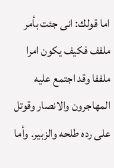اما قولك: انى جئت بأمر ملفف فكيف يكون امرا ملففا وقد اجتمع عليه المهاجرون والانصار وقوتل على رده طلحه والزبير. وأما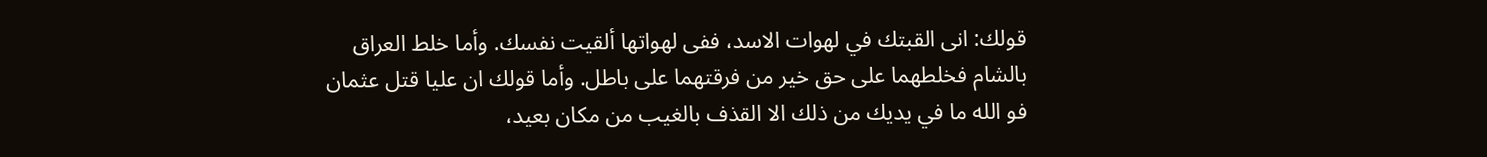قولك: انى القبتك في لهوات الاسد، ففى لهواتها ألقيت نفسك. وأما خلط العراق بالشام فخلطهما على حق خير من فرقتهما على باطل. وأما قولك ان عليا قتل عثمان فو الله ما في يديك من ذلك الا القذف بالغيب من مكان بعيد،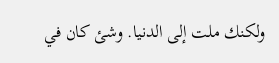ولكنك ملت إلى الدنيا. وشئ كان في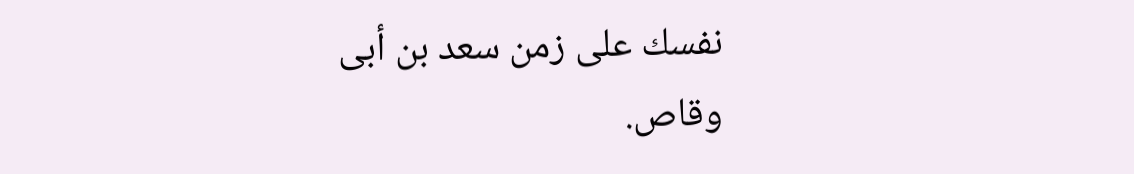نفسك على زمن سعد بن أبى وقاص.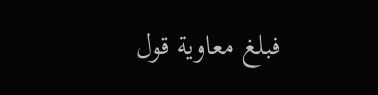فبلغ معاوية قول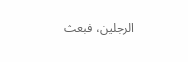الرجلين، فبعث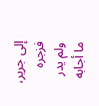إلى جرير، فزجره ولم يدر ما أجابه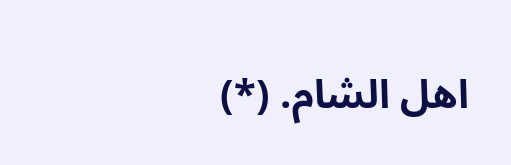اهل الشام. (*)